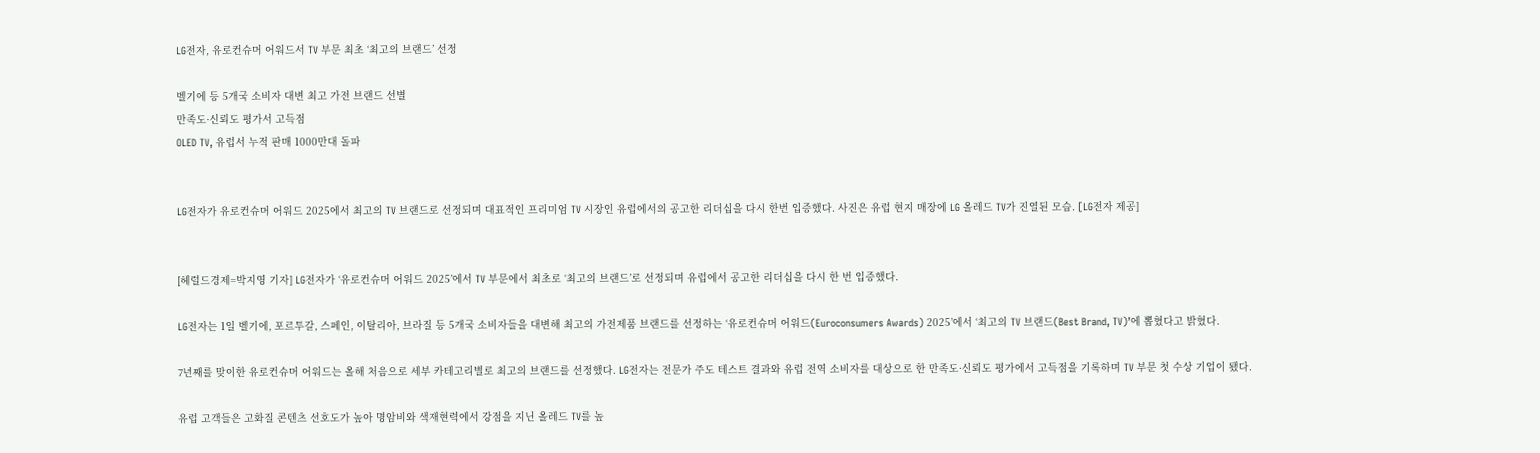LG전자, 유로컨슈머 어워드서 TV 부문 최초 ‘최고의 브랜드’ 선정

벨기에 등 5개국 소비자 대변 최고 가전 브랜드 선별
만족도·신뢰도 평가서 고득점
OLED TV, 유럽서 누적 판매 1000만대 돌파


LG전자가 유로컨슈머 어워드 2025에서 최고의 TV 브랜드로 선정되며 대표적인 프리미엄 TV 시장인 유럽에서의 공고한 리더십을 다시 한번 입증했다. 사진은 유럽 현지 매장에 LG 올레드 TV가 진열된 모습. [LG전자 제공]


[헤럴드경제=박지영 기자] LG전자가 ‘유로컨슈머 어워드 2025’에서 TV 부문에서 최초로 ‘최고의 브랜드’로 선정되며 유럽에서 공고한 리더십을 다시 한 번 입증했다.

LG전자는 1일 벨기에, 포르투갈, 스페인, 이탈리아, 브라질 등 5개국 소비자들을 대변해 최고의 가전제품 브랜드를 선정하는 ‘유로컨슈머 어워드(Euroconsumers Awards) 2025’에서 ‘최고의 TV 브랜드(Best Brand, TV)’에 뽑혔다고 밝혔다.

7년째를 맞이한 유로컨슈머 어워드는 올해 처음으로 세부 카테고리별로 최고의 브랜드를 선정했다. LG전자는 전문가 주도 테스트 결과와 유럽 전역 소비자를 대상으로 한 만족도·신뢰도 평가에서 고득점을 기록하며 TV 부문 첫 수상 기업이 됐다.

유럽 고객들은 고화질 콘텐츠 선호도가 높아 명암비와 색재현력에서 강점을 지닌 올레드 TV를 높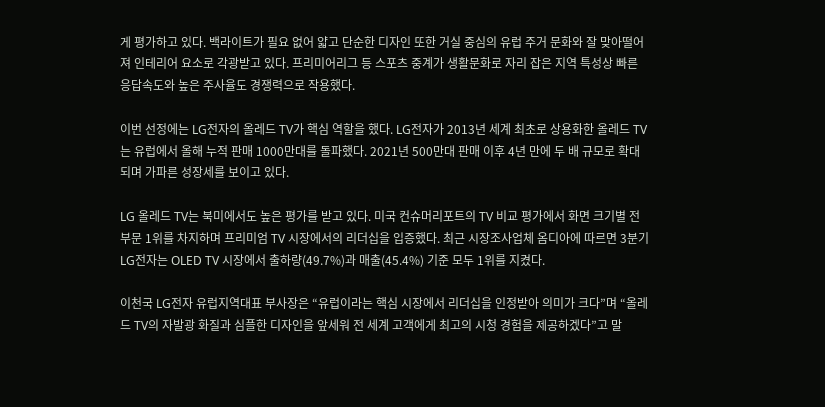게 평가하고 있다. 백라이트가 필요 없어 얇고 단순한 디자인 또한 거실 중심의 유럽 주거 문화와 잘 맞아떨어져 인테리어 요소로 각광받고 있다. 프리미어리그 등 스포츠 중계가 생활문화로 자리 잡은 지역 특성상 빠른 응답속도와 높은 주사율도 경쟁력으로 작용했다.

이번 선정에는 LG전자의 올레드 TV가 핵심 역할을 했다. LG전자가 2013년 세계 최초로 상용화한 올레드 TV는 유럽에서 올해 누적 판매 1000만대를 돌파했다. 2021년 500만대 판매 이후 4년 만에 두 배 규모로 확대되며 가파른 성장세를 보이고 있다.

LG 올레드 TV는 북미에서도 높은 평가를 받고 있다. 미국 컨슈머리포트의 TV 비교 평가에서 화면 크기별 전 부문 1위를 차지하며 프리미엄 TV 시장에서의 리더십을 입증했다. 최근 시장조사업체 옴디아에 따르면 3분기 LG전자는 OLED TV 시장에서 출하량(49.7%)과 매출(45.4%) 기준 모두 1위를 지켰다.

이천국 LG전자 유럽지역대표 부사장은 “유럽이라는 핵심 시장에서 리더십을 인정받아 의미가 크다”며 “올레드 TV의 자발광 화질과 심플한 디자인을 앞세워 전 세계 고객에게 최고의 시청 경험을 제공하겠다”고 말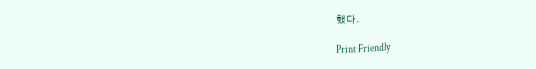했다.

Print Friendly